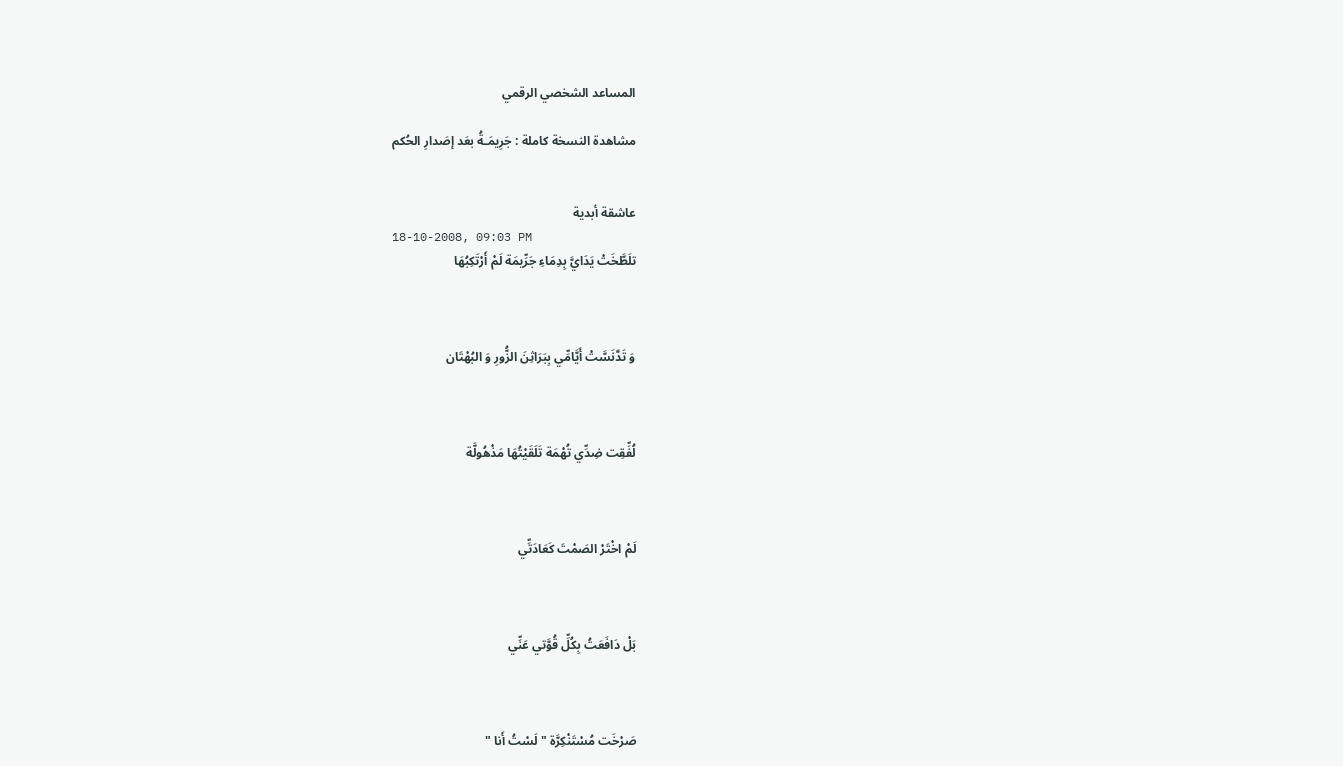المساعد الشخصي الرقمي

مشاهدة النسخة كاملة : جَرِيمَـةُ بعَد إصَدارِ الحُكم


عاشقة أبدية
18-10-2008, 09:03 PM
تلَطَّخَتْ يَدَايَّ بِدِمَاءِ جَرِّيمَة لَمْ أَرْتَكِبُهَا



وَ تَدَّنَسَّتْ أَيَّامِّي بِبَرَاثِنَ الزُّورِ وَ البُهْتَان



لُفِّقِت ضِدِّي تُهْمَة تَلَقَيْتُهَا مَذْهُولَّة



لَمْ اخْتَرْ الصَمْتَ كَعَادَتِّي



بَلْ دَافَعَتُ بِكُلِّ قُوَّتي عَنِّي



صَرْخَت مُسْتَنْكِرَّة " لَسْتُ أَنا "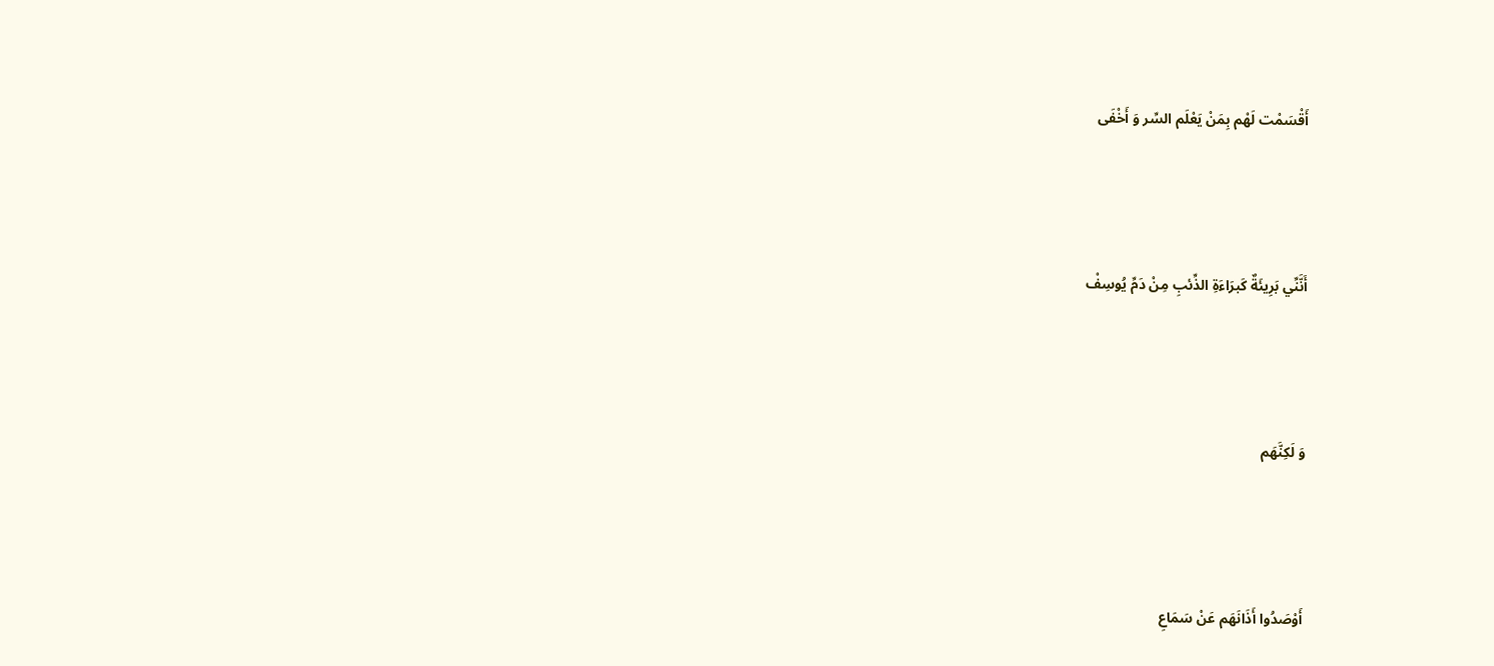أَقْسَمْت لَهْم بِمَنْ يَعْلَم السِّر وَ أَخْفَى



أَنَّنِّي بَرِيئَةٌ كَبرَاءَةِ الذِّئبِ مِنْ دَمِّ يُوسِفْ



وَ لَكِنَّهَم



أَوْصَدُوا أَذَانَهَم عَنْ سَمَاعِ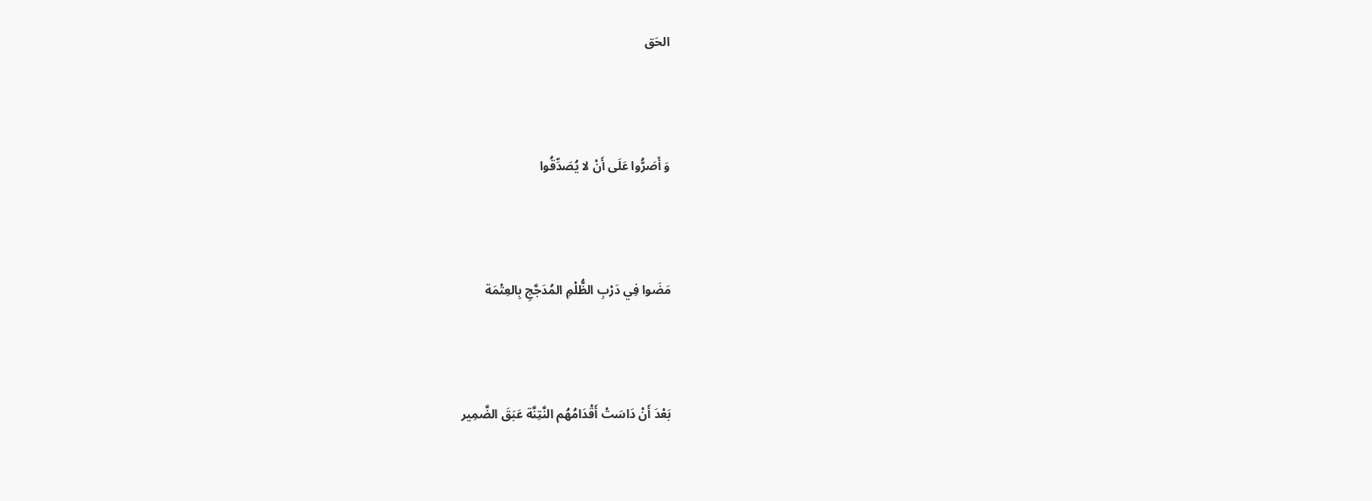الحَق



وَ أَصَرُّوا عَلَى أَنْ لا يُصَدِّقُوا



مَضَوا فِي دَرْبِ الظُّلْمِ المُدَجَّجِ بِالعِتْمَة



بَعْدَ أَنْ دَاسَتْ أَقْدَامُهُم النَّتِنَّة عَبَقَ الضَّمِير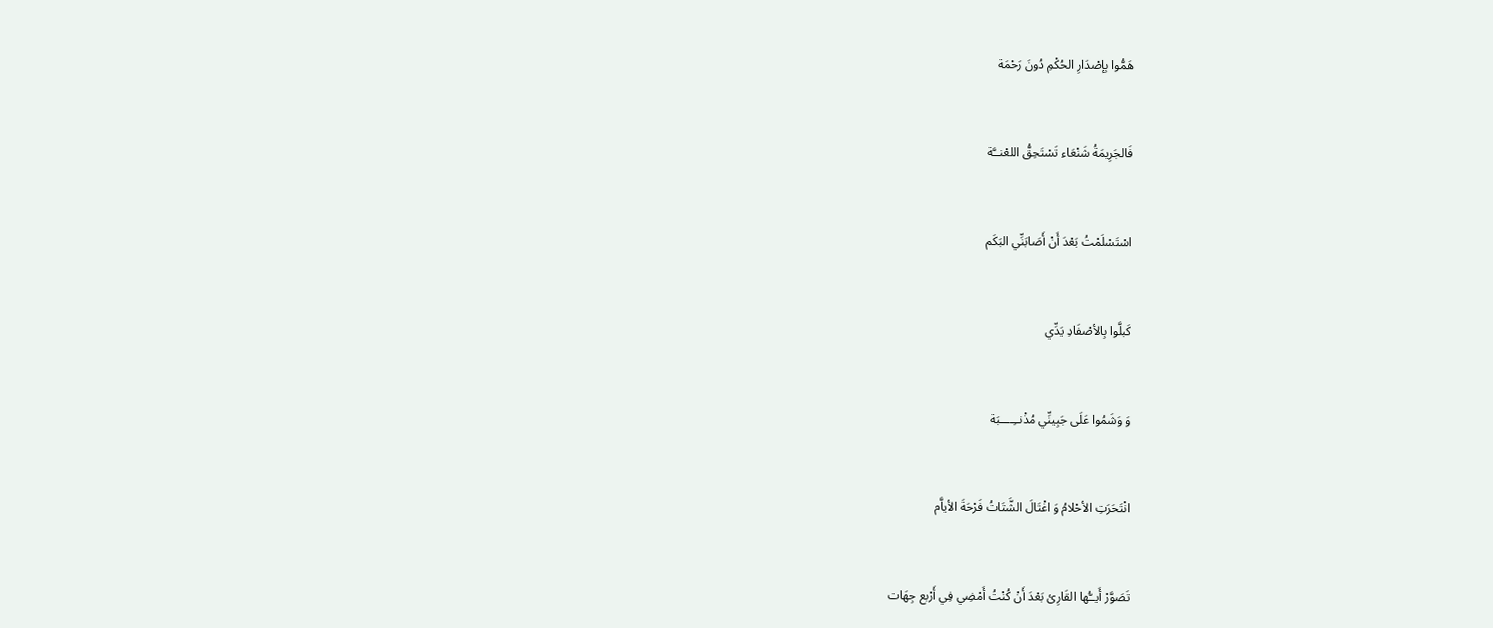هَمُّوا بِإصْدَارِ الحُكْمِ دُونَ رَحْمَة



فَالجَرِيمَةُ شَنْعَاء تَسْتَحِقُّ اللعْنــَّة



اسْتَسْلَمْتُ بَعْدَ أَنْ أَصَابَنِّي البَكَم



كَبلَّوا بِالأصْفَادِ يَدِّي



وَ وَشَمُوا عَلَى جَبِينِّي مُذْنــِــــبَة



انْتَحَرَتِ الأحْلامُ وَ اغْتَالَ الشَّتَاتُ فَرْحَةَ الأياَّم



تَصَوَّرْ أَيــُّها القَارِئ بَعْدَ أَنْ كُنْتُ أَمْضِي فِي أَرْبع جِهَات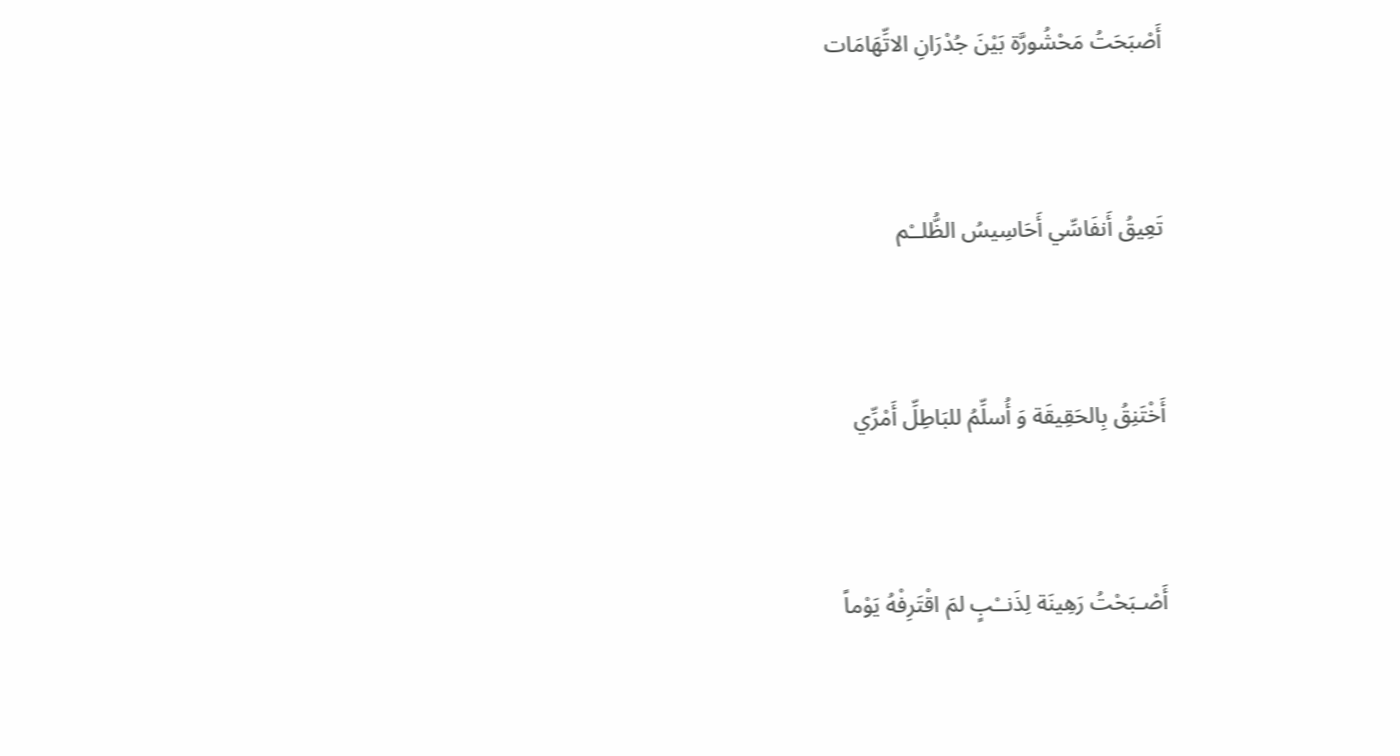أَصْبَحَتُ مَحْشُورَّة بَيْنَ جُدْرَانِ الاتِّهَامَات



تَعِيقُ أَنفَاسِّي أَحَاسِيسُ الظُّلــْم



أَخْتَنِقُ بِالحَقِيقَة وَ أُسلِّمُ للبَاطِلِّ أَمْرِّي



أَصْـبَحْتُ رَهِينَة لِذَنــْبٍ لمَ اقْتَرِفْهُ يَوْماً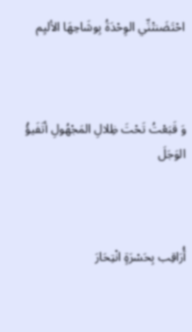احْتَضَنتْنِّي الوِحْدَةُ بِوشَاحِهَا الأليِم



وَ قَبَعْتُ تَحْتَ ظِلالِ المَجْهُولِ أتَفَيؤُ الوَجَلَ



أُرَاقِب بِحَسْرَةٍ انْتِحَارَ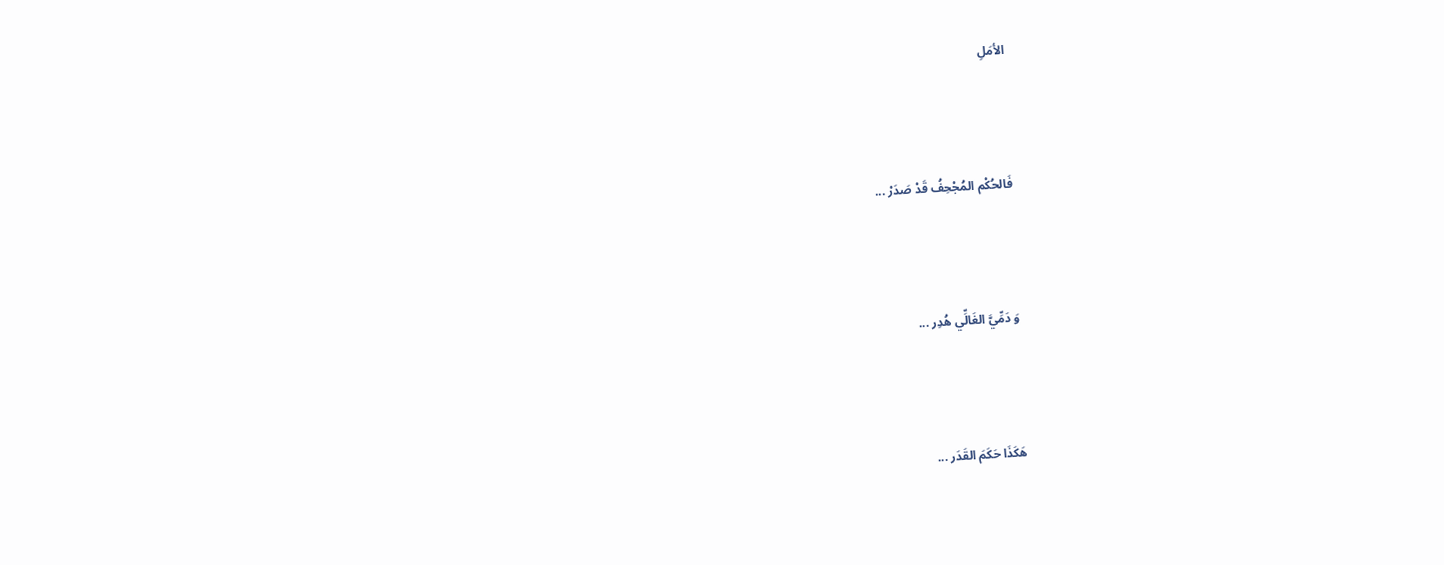الأمَلِ



فَالحُكْم المُجْحِفُ قَدْ صَدَرْ ...



وَ دَمِّيَّ الغَالِّي هُدِر ...



هَكَذَا حَكَمَ القَدَر ...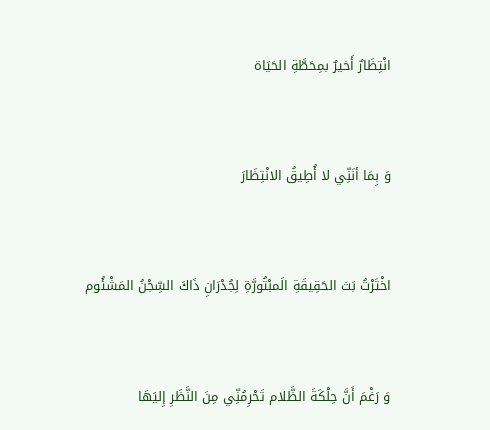انْتِظَارٌ أَخيرٌ بمِحَطَّةِ الحَيَاة



وَ بِمَا أنَنِّي لا أُطِيقُ الانْتِظَارَ



اخْتَرْتُ بَث الحَقِيقَةِ الَمبْتُورَّةِ لِجُدْرَانِ ذَاكَ السِّجْنُ المَشْئُوم



وَ رَغْمَ أَنَّ حِلْكَةَ الظَّلام تَحْرِمُنِّي مِنَ النَّظَرِ إِليَهَا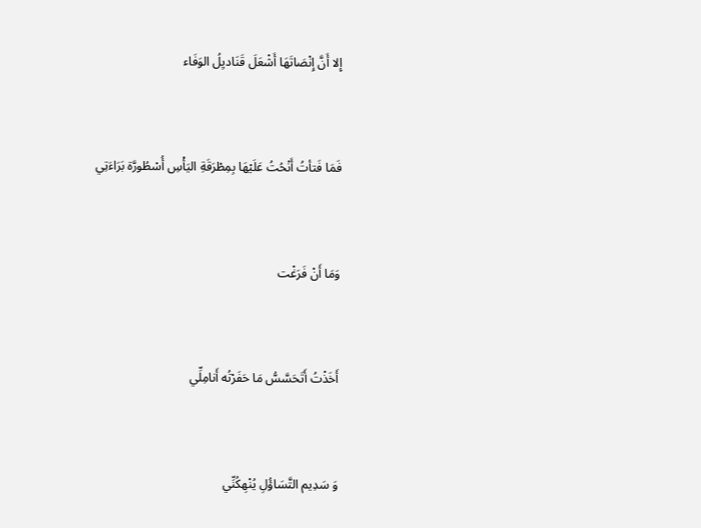إِلا أَنَّ إِنْصَاتَهَا أَشْعَلَ قَنَاديِلُ الوَفَاء



فَمَا فَتأتُ أَنْحُتُ عَلَيْهَا بِمِطْرَقَةِ اليَأْسِ أُسْطُورَّة بَرَاءَتِي



وَمَا أَنْ فَرَغْت



أَخَذْتُ أَتَحَسَّسُّ مَا حَفَرْتُه أَنامِلِّي



وَ سَدِيم التَّسَاؤُلِ يُنْهِكُنِّي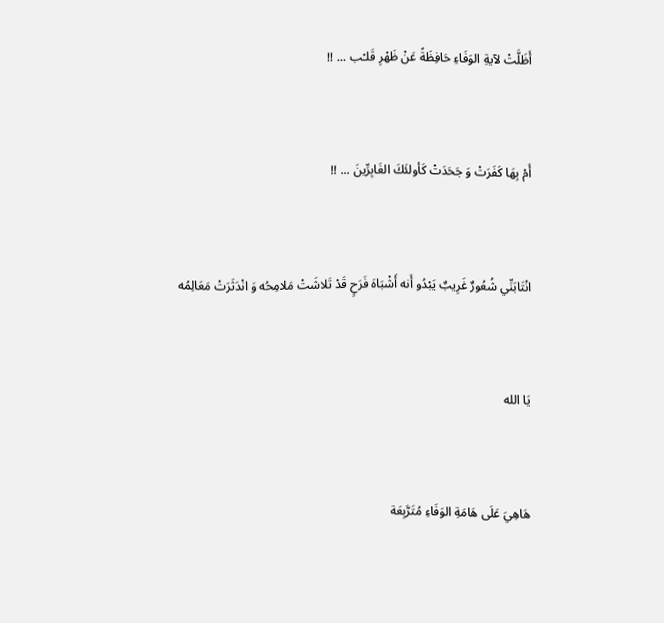أَظَلَّتْ لآيةِ الوَفَاءِ حَافِظَةً عَنْ ظَهْرِ قَلـْب ... !!



أَمْ بِهَا كَفَرَتْ وَ جَحَدَتْ كَأولئَكَ الغَابِرِّينَ ... !!



انْتَابَنِّي شُعُورٌ غَرِيبٌ يَبْدُو أَنه أَشْبَاهَ فَرَحٍ قَدْ تَلاشَتْ مَلامِحُه وَ انْدَثَرَتْ مَعَالِمُه



يَا الله



هَاهِيَ عَلَى هَامَةِ الوَفَاءِ مُتَرَّبِعَة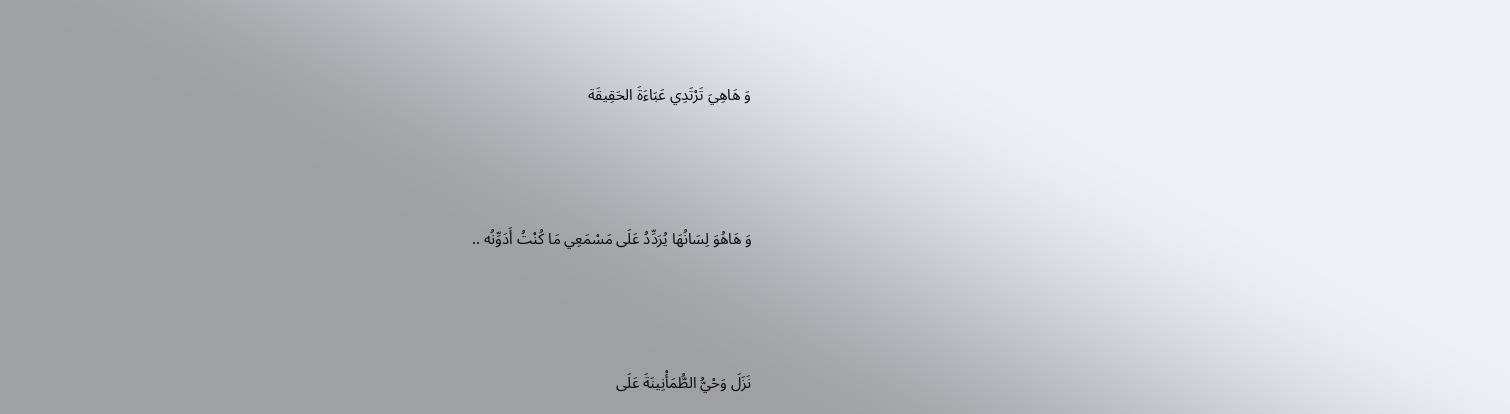وَ هَاهِيَ تَرْتَدِي عَبَاءَةَ الحَقِيقَة



وَ هَاهُوَ لِسَانُهَا يُرَدِّدُ عَلَى مَسْمَعِي مَا كُنْتُ أَدَوِّنُه ..



نَزَلَ وَحْيُّ الطُّمَأْنِينَةَ عَلَى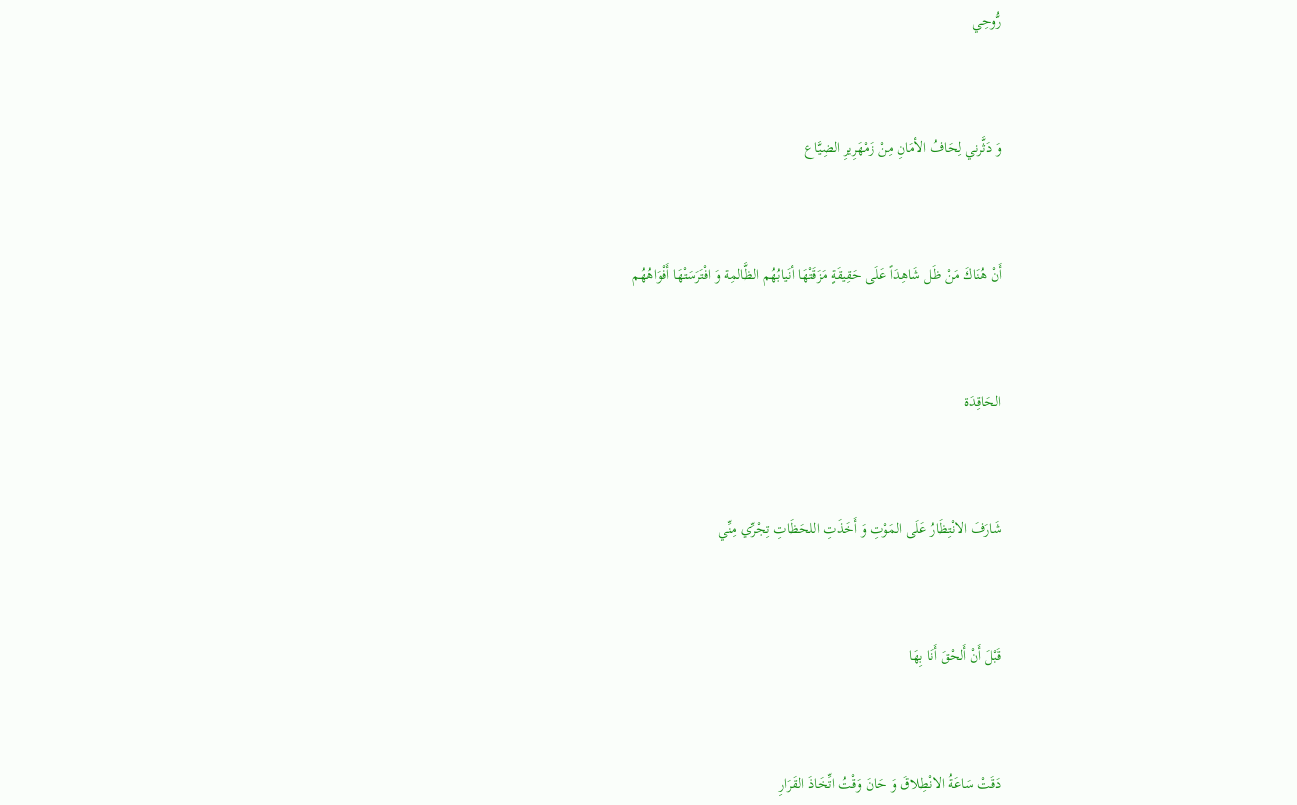رُّوحِي



وَ دَثَّرني لِحَافُ الأمَانِ مِنْ زَمْهَرِيرِ الضِيَّاع



أَنْ هُنَاكَ مَنْ ظَل شَاهِدَاً عَلَى حَقِيقَةٍ مَزَقَتْهَا أنَيابُهُم الظَّالمِة وَ افْتَرَسَتْهَا أَفْوَاهُهُم



الحَاقِدَة



شَارَفَ الانْتِظَارُ عَلَى المَوْتِ وَ أَخَذَتِ اللحَظَاتِ تِجْرِّي مِنِّي



قَبْلَ أَنْ أَلحْقَ أَنَا بِهَا



دَقَتْ سَاعَةُ الانْطِلاقَ وَ حَانَ وَقْتُ اتِّخَاذَ القَرَارِ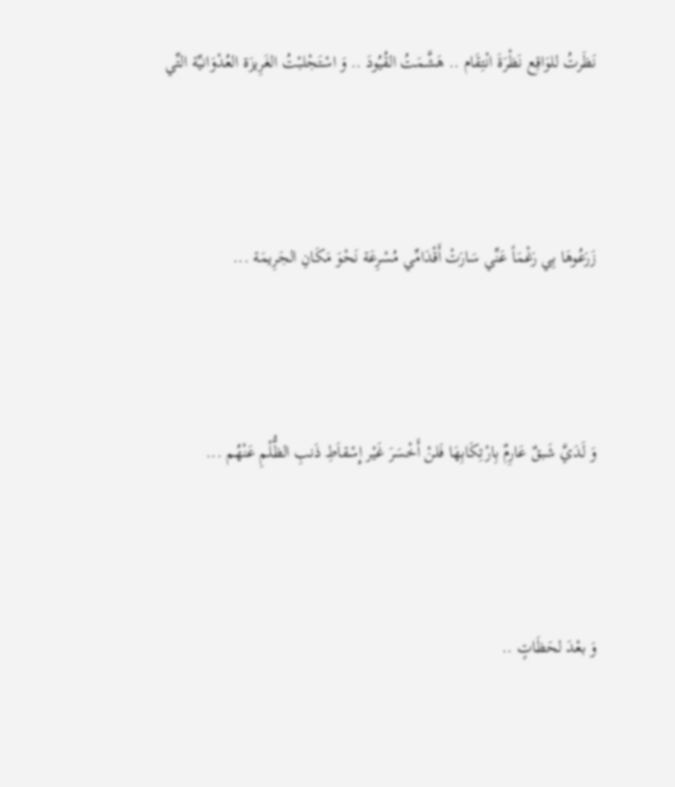نَظَرتُ للوَاقِع نَظْرَةَ انْتِقَام .. هَشَّمَتُ القُيُودَ .. وَ اسْتَجْلبْتُ الغَرِيزَة العُدْوَانيِّة التِّي



زَرَعُوهَا بِي رَغْمَاً عَنِّي سَارَتْ أَقْدَامِّي مُسْرِعَة نَحْوَ مَكَانِ الجَرِيمَة ...



وَ لَدَيَّ شَبقٌ عَارِمٌ بِارْتِكَابِهَا فَلنْ أَخْسَرَ غَيْر إِسْقاَطِ ذَنبِ الظُّلْمِ عَنْهُم ...



وَ بعْدَ لحَظَاتٍ ..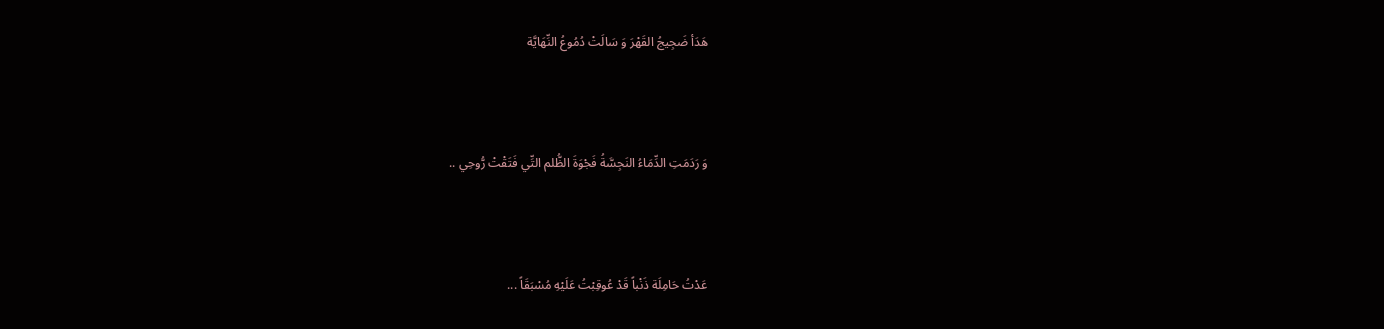هَدَأ ضَجِيجُ القَهْرَ وَ سَالَتْ دُمُوعُ النِّهَايَّة



وَ رَدَمَتِ الدِّمَاءُ النَجِسَّةُ فَجْوَةَ الظُّلم التِّي فَتَقْتْ رُّوحِي ..



عَدْتُ حَامِلَة ذَنْباً قَدْ عُوقِبْتُ عَلَيْهِ مُسْبَقَاً ...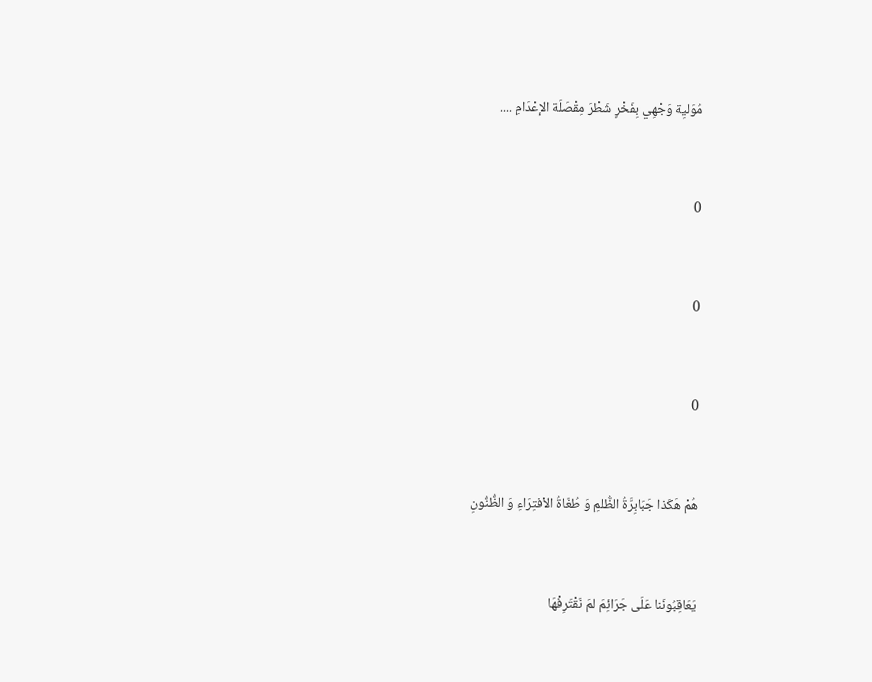مُوَليِة وَجْهِي بِفَخْرٍ شَطْرَ مِقْصَلَة الإعْدَامِ ....



0



0



0



هُمْ هَكَذا جَبَابِرَّةُ الظُّلمِ وَ طُغَاةُ الاْفتِرَاءِ وَ الظُّنُّونِ



يَعَاقِبُونَنا عَلَى جَرَائِمَ لمَ نَقْتَرِفْهَا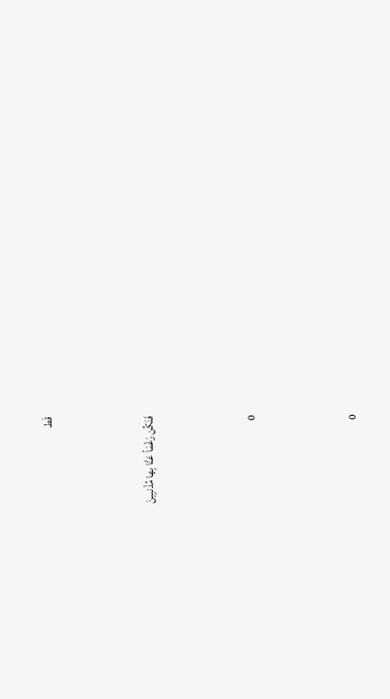قَط



فَنَكُن رَغْمَاً عَنَّا بِها مُذْنبِينَ



0



0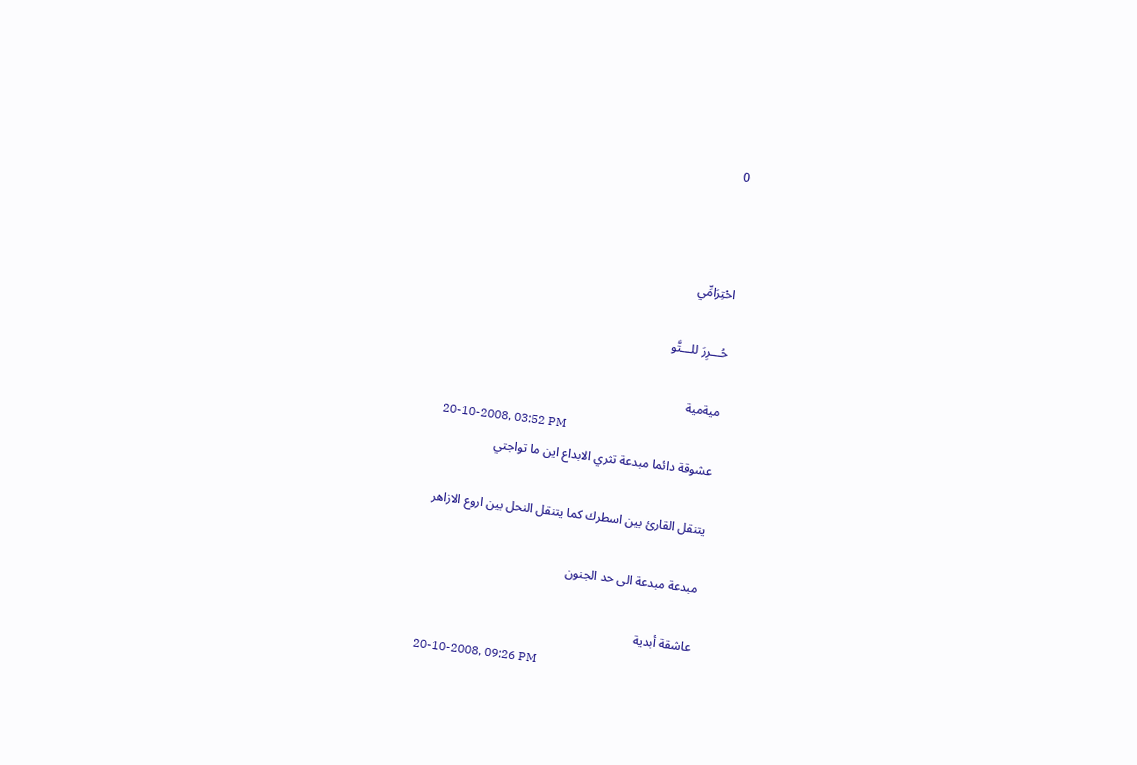0



احْتِرَامِّي

حُـــرِرَ للـــتَّو

ميةمية
20-10-2008, 03:52 PM
عشوقة دائما مبدعة تثري الابداع اين ما تواجتي

يتنقل القارئ بين اسطرك كما يتنقل النحل بين اروع الازاهر

مبدعة مبدعة الى حد الجنون

عاشقة أبدية
20-10-2008, 09:26 PM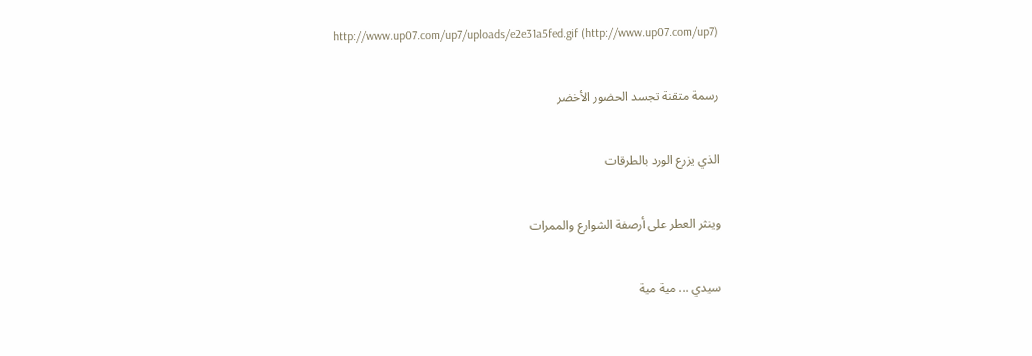http://www.up07.com/up7/uploads/e2e31a5fed.gif (http://www.up07.com/up7)


رسمة متقنة تجسد الحضور الأخضر


الذي يزرع الورد بالطرقات


وينثر العطر على أرصفة الشوارع والممرات


سيدي ... مية مية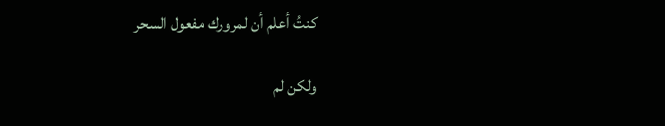كنتُ أعلم أن لمرورك مفعول السحر

ولكن لم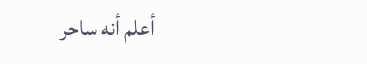أعلم أنه ساحر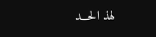لهذ الحـــد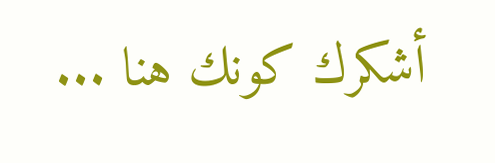أشكرك كونك هنا ...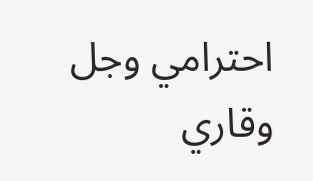احترامي وجل وقاري